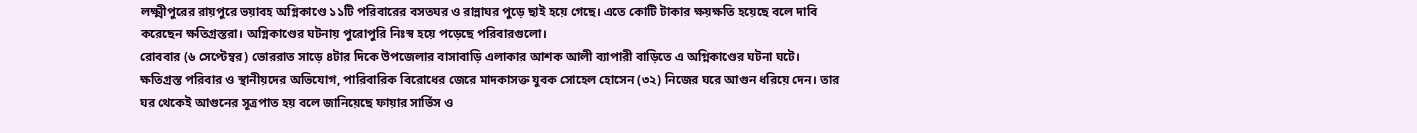লক্ষ্মীপুরের রায়পুরে ভয়াবহ অগ্নিকাণ্ডে ১১টি পরিবারের বসতঘর ও রান্নাঘর পুড়ে ছাই হয়ে গেছে। এতে কোটি টাকার ক্ষয়ক্ষতি হয়েছে বলে দাবি করেছেন ক্ষতিগ্রস্তরা। অগ্নিকাণ্ডের ঘটনায় পুরোপুরি নিঃস্ব হয়ে পড়েছে পরিবারগুলো।
রোববার (৬ সেপ্টেম্বর) ভোররাত সাড়ে ৪টার দিকে উপজেলার বাসাবাড়ি এলাকার আশক আলী ব্যাপারী বাড়িতে এ অগ্নিকাণ্ডের ঘটনা ঘটে।
ক্ষতিগ্রস্ত পরিবার ও স্থানীয়দের অভিযোগ, পারিবারিক বিরোধের জেরে মাদকাসক্ত যুবক সোহেল হোসেন (৩২) নিজের ঘরে আগুন ধরিয়ে দেন। তার ঘর থেকেই আগুনের সূত্রপাত হয় বলে জানিয়েছে ফায়ার সার্ভিস ও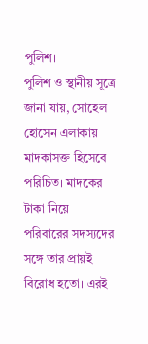পুলিশ।
পুলিশ ও স্থানীয় সূত্রে জানা যায়, সোহেল হোসেন এলাকায় মাদকাসক্ত হিসেবে পরিচিত। মাদকের টাকা নিয়ে পরিবারের সদস্যদের সঙ্গে তার প্রায়ই বিরোধ হতো। এরই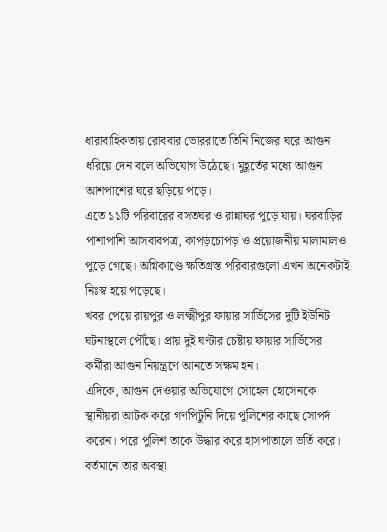ধারাবাহিকতায় রোববার ভোররাতে তিনি নিজের ঘরে আগুন ধরিয়ে দেন বলে অভিযোগ উঠেছে। মুহূর্তের মধ্যে আগুন আশপাশের ঘরে ছড়িয়ে পড়ে।
এতে ১১টি পরিবারের বসতঘর ও রান্নাঘর পুড়ে যায়। ঘরবাড়ির পাশাপাশি আসবাবপত্র, কাপড়চোপড় ও প্রয়োজনীয় মালামালও পুড়ে গেছে। অগ্নিকাণ্ডে ক্ষতিগ্রস্ত পরিবারগুলো এখন অনেকটাই নিঃস্ব হয়ে পড়েছে।
খবর পেয়ে রায়পুর ও লক্ষ্মীপুর ফায়ার সার্ভিসের দুটি ইউনিট ঘটনাস্থলে পৌঁছে। প্রায় দুই ঘণ্টার চেষ্টায় ফায়ার সার্ভিসের কর্মীরা আগুন নিয়ন্ত্রণে আনতে সক্ষম হন।
এদিকে, আগুন দেওয়ার অভিযোগে সোহেল হোসেনকে স্থানীয়রা আটক করে গণপিটুনি দিয়ে পুলিশের কাছে সোপর্দ করেন। পরে পুলিশ তাকে উদ্ধার করে হাসপাতালে ভর্তি করে। বর্তমানে তার অবস্থা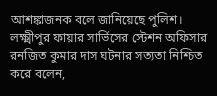আশঙ্কাজনক বলে জানিয়েছে পুলিশ।
লক্ষ্মীপুর ফায়ার সার্ভিসের স্টেশন অফিসার রনজিত কুমার দাস ঘটনার সত্যতা নিশ্চিত করে বলেন,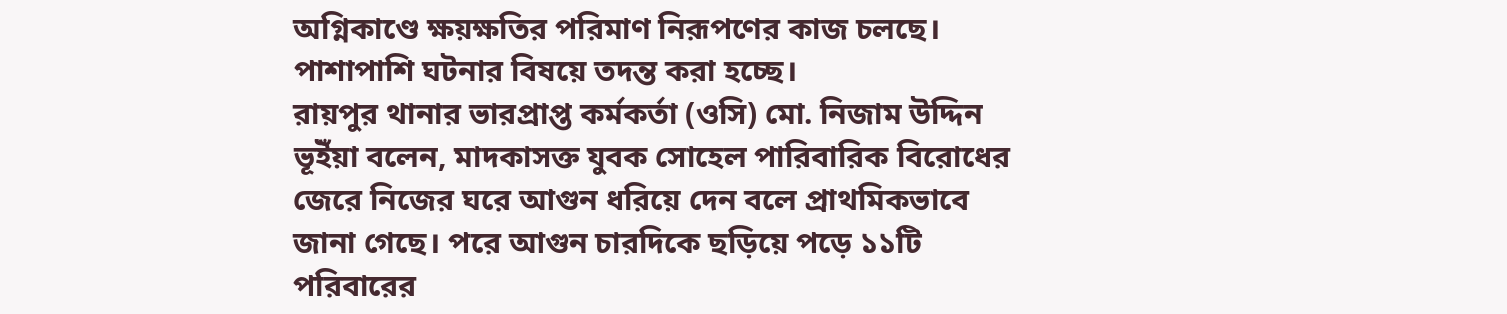অগ্নিকাণ্ডে ক্ষয়ক্ষতির পরিমাণ নিরূপণের কাজ চলছে। পাশাপাশি ঘটনার বিষয়ে তদন্ত করা হচ্ছে।
রায়পুর থানার ভারপ্রাপ্ত কর্মকর্তা (ওসি) মো. নিজাম উদ্দিন ভূইঁয়া বলেন, মাদকাসক্ত যুবক সোহেল পারিবারিক বিরোধের জেরে নিজের ঘরে আগুন ধরিয়ে দেন বলে প্রাথমিকভাবে জানা গেছে। পরে আগুন চারদিকে ছড়িয়ে পড়ে ১১টি পরিবারের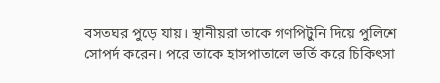বসতঘর পুড়ে যায়। স্থানীয়রা তাকে গণপিটুনি দিয়ে পুলিশে সোপর্দ করেন। পরে তাকে হাসপাতালে ভর্তি করে চিকিৎসা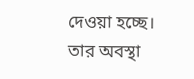দেওয়া হচ্ছে। তার অবস্থা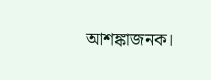আশঙ্কাজনক।